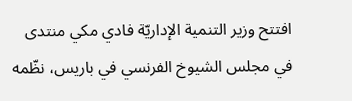افتتح وزير التنمية الإداريّة فادي مكي منتدى في مجلس الشيوخ الفرنسي في باريس، نظّمه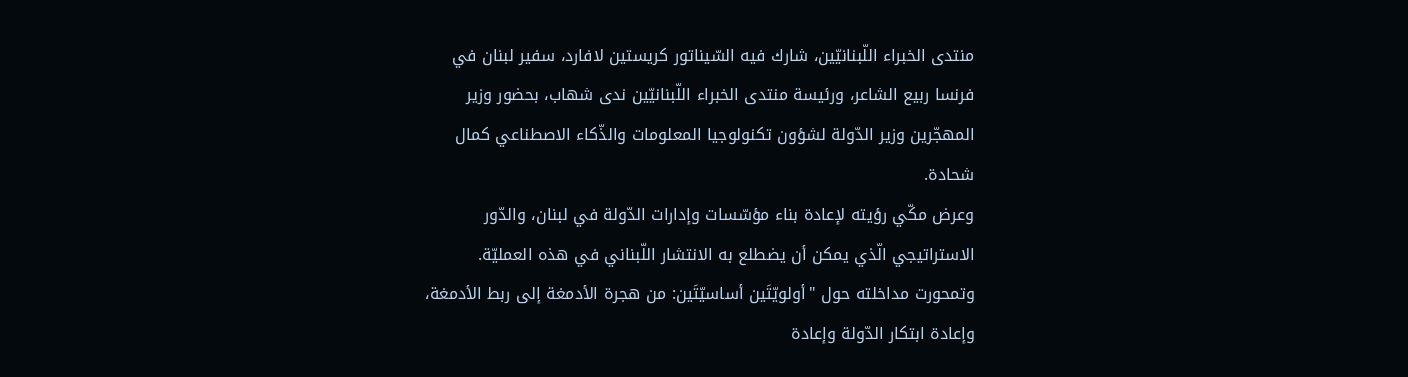منتدى الخبراء اللّبنانيّين، شارك فيه السّيناتور كريستين لافارد، سفير لبنان في فرنسا ربيع الشاعر، ورئيسة منتدى الخبراء اللّبنانيّين ندى شهاب، بحضور وزير المهجّرين وزير الدّولة لشؤون تكنولوجيا المعلومات والذّكاء الاصطناعي كمال شحادة.
وعرض مكّي رؤيته لإعادة بناء مؤسّسات وإدارات الدّولة في لبنان، والدّور الاستراتيجي الّذي يمكن أن يضطلع به الانتشار اللّبناني في هذه العمليّة.
وتمحورت مداخلته حول "أولويّتَين أساسيّتَين: من هجرة الأدمغة إلى ربط الأدمغة، وإعادة ابتكار الدّولة وإعادة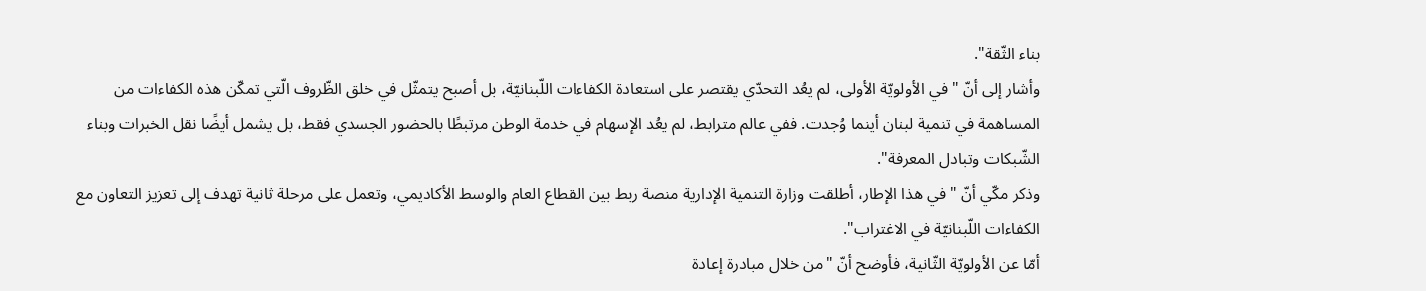بناء الثّقة".
وأشار إلى أنّ "في الأولويّة الأولى، لم يعُد التحدّي يقتصر على استعادة الكفاءات اللّبنانيّة، بل أصبح يتمثّل في خلق الظّروف الّتي تمكّن هذه الكفاءات من المساهمة في تنمية لبنان أينما وُجدت. ففي عالم مترابط، لم يعُد الإسهام في خدمة الوطن مرتبطًا بالحضور الجسدي فقط، بل يشمل أيضًا نقل الخبرات وبناء الشّبكات وتبادل المعرفة".
وذكر مكّي أنّ "في هذا الإطار، أطلقت وزارة التنمية الإدارية منصة ربط بين القطاع العام والوسط الأكاديمي، وتعمل على مرحلة ثانية تهدف إلى تعزيز التعاون مع الكفاءات اللّبنانيّة في الاغتراب".
أمّا عن الأولويّة الثّانية، فأوضح أنّ "من خلال مبادرة إعادة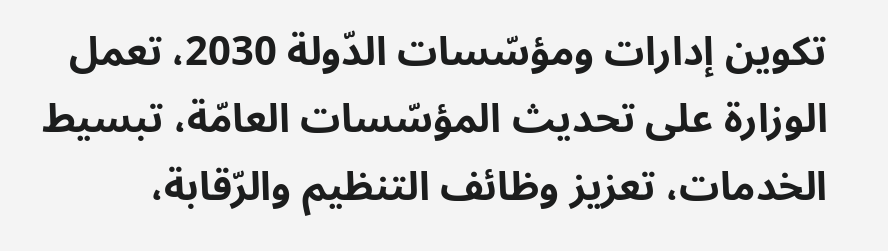تكوين إدارات ومؤسّسات الدّولة 2030، تعمل الوزارة على تحديث المؤسّسات العامّة، تبسيط الخدمات، تعزيز وظائف التنظيم والرّقابة،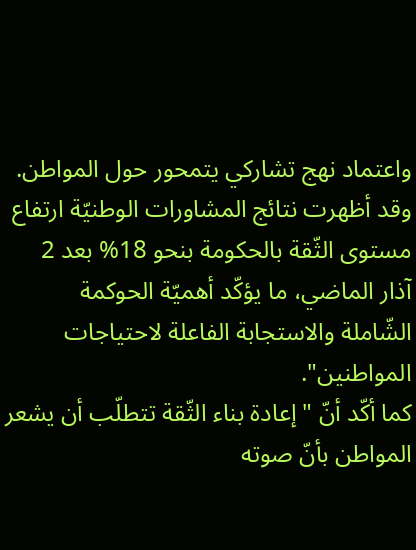واعتماد نهج تشاركي يتمحور حول المواطن. وقد أظهرت نتائج المشاورات الوطنيّة ارتفاع مستوى الثّقة بالحكومة بنحو 18% بعد 2 آذار الماضي، ما يؤكّد أهميّة الحوكمة الشّاملة والاستجابة الفاعلة لاحتياجات المواطنين".
كما أكّد أنّ "إعادة بناء الثّقة تتطلّب أن يشعر المواطن بأنّ صوته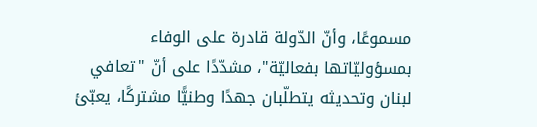مسموعًا، وأنّ الدّولة قادرة على الوفاء بمسؤوليّاتها بفعاليّة"، مشدّدًا على أنّ "تعافي لبنان وتحديثه يتطلّبان جهدًا وطنيًّا مشتركًا، يعبّئ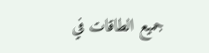جميع الطاقات في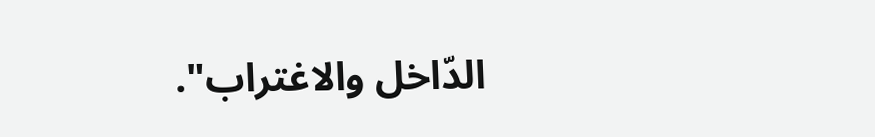الدّاخل والاغتراب".